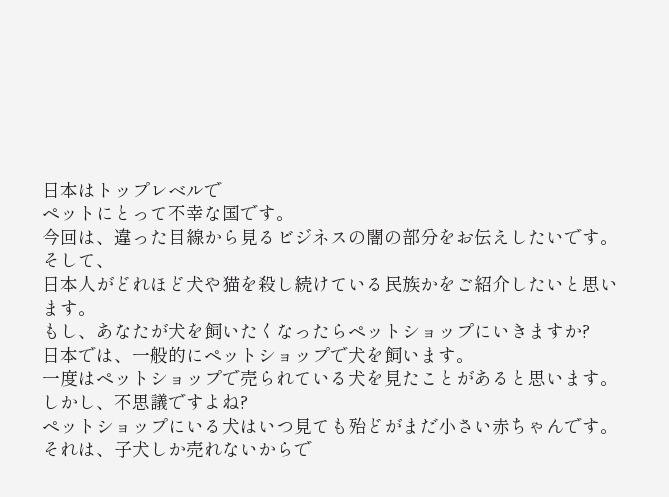日本はトップレベルで
ペットにとって不幸な国です。
今回は、違った目線から見るビジネスの闇の部分をお伝えしたいです。
そして、
日本人がどれほど犬や猫を殺し続けている民族かをご紹介したいと思います。
もし、あなたが犬を飼いたくなったらペットショップにいきますか?
日本では、一般的にペットショップで犬を飼います。
一度はペットショップで売られている犬を見たことがあると思います。
しかし、不思議ですよね?
ペットショップにいる犬はいつ見ても殆どがまだ小さい赤ちゃんです。
それは、子犬しか売れないからで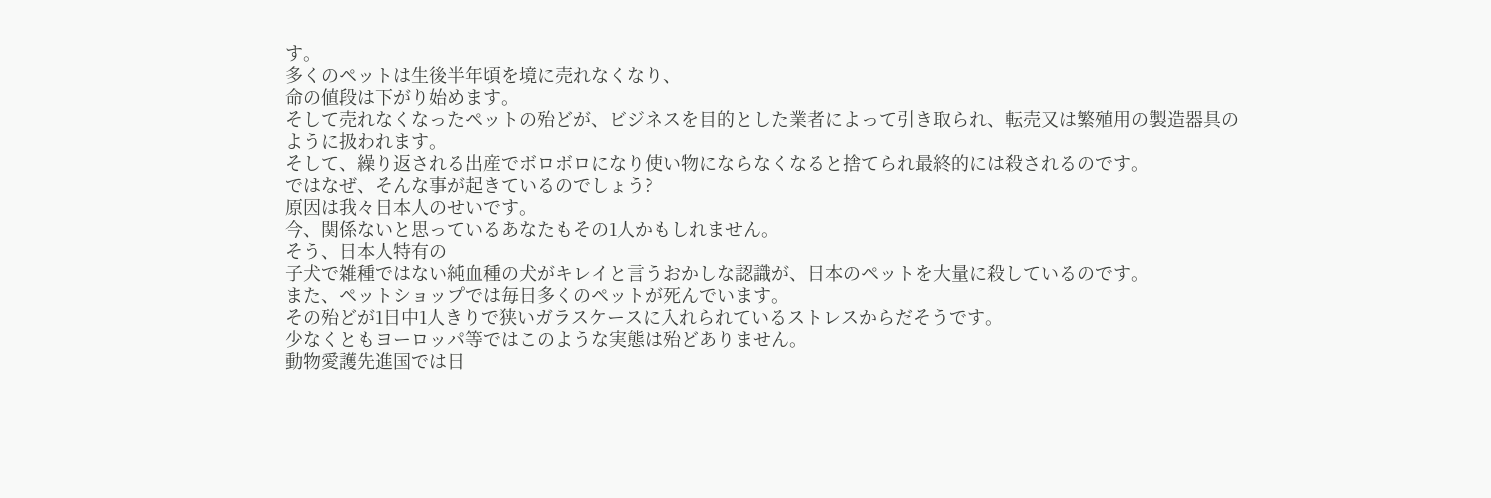す。
多くのペットは生後半年頃を境に売れなくなり、
命の値段は下がり始めます。
そして売れなくなったペットの殆どが、ビジネスを目的とした業者によって引き取られ、転売又は繁殖用の製造器具のように扱われます。
そして、繰り返される出産でボロボロになり使い物にならなくなると捨てられ最終的には殺されるのです。
ではなぜ、そんな事が起きているのでしょう?
原因は我々日本人のせいです。
今、関係ないと思っているあなたもその1人かもしれません。
そう、日本人特有の
子犬で雑種ではない純血種の犬がキレイと言うおかしな認識が、日本のペットを大量に殺しているのです。
また、ペットショップでは毎日多くのペットが死んでいます。
その殆どが1日中1人きりで狭いガラスケースに入れられているストレスからだそうです。
少なくともヨーロッパ等ではこのような実態は殆どありません。
動物愛護先進国では日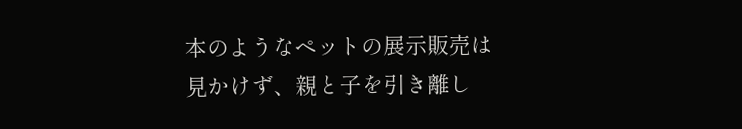本のようなペットの展示販売は見かけず、親と子を引き離し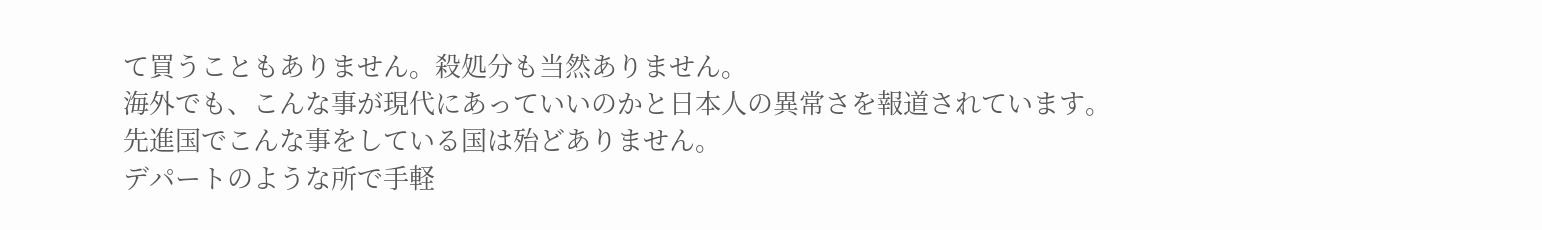て買うこともありません。殺処分も当然ありません。
海外でも、こんな事が現代にあっていいのかと日本人の異常さを報道されています。
先進国でこんな事をしている国は殆どありません。
デパートのような所で手軽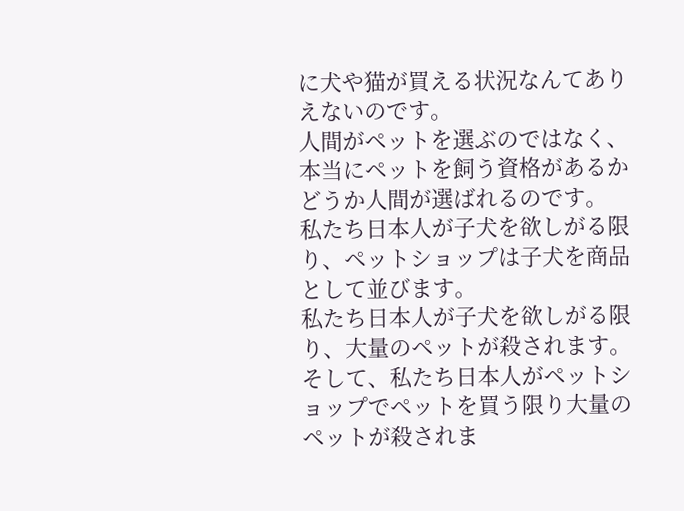に犬や猫が買える状況なんてありえないのです。
人間がペットを選ぶのではなく、本当にペットを飼う資格があるかどうか人間が選ばれるのです。
私たち日本人が子犬を欲しがる限り、ペットショップは子犬を商品として並びます。
私たち日本人が子犬を欲しがる限り、大量のペットが殺されます。
そして、私たち日本人がペットショップでペットを買う限り大量のペットが殺されま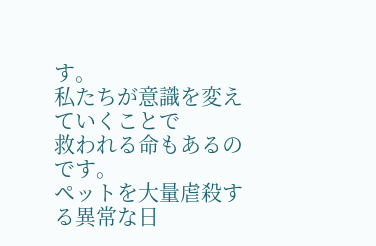す。
私たちが意識を変えていくことで
救われる命もあるのです。
ペットを大量虐殺する異常な日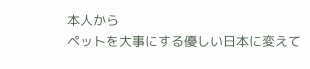本人から
ペットを大事にする優しい日本に変えて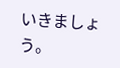いきましょう。